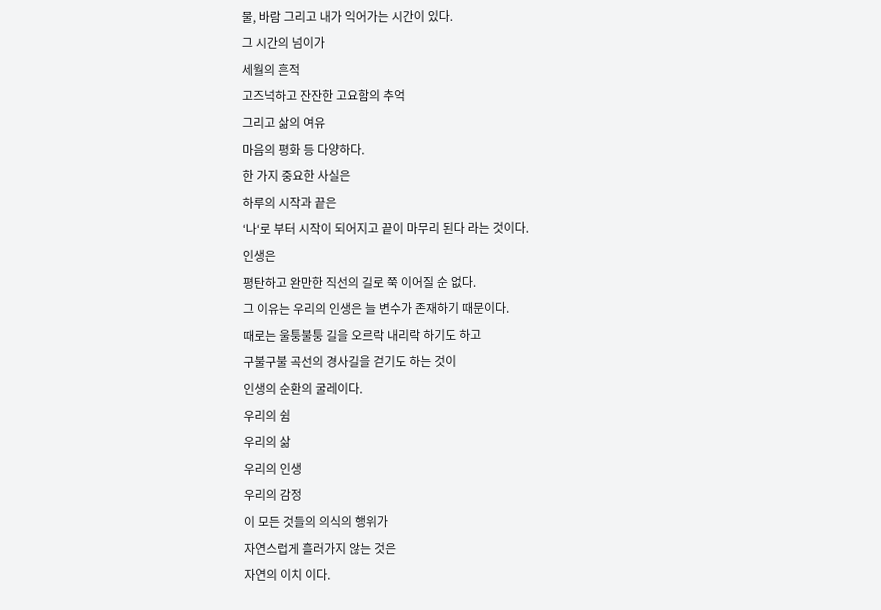물, 바람 그리고 내가 익어가는 시간이 있다.
그 시간의 넘이가
세월의 흔적
고즈넉하고 잔잔한 고요함의 추억
그리고 삶의 여유
마음의 평화 등 다양하다.
한 가지 중요한 사실은
하루의 시작과 끝은
‘나‘로 부터 시작이 되어지고 끝이 마무리 된다 라는 것이다.
인생은
평탄하고 완만한 직선의 길로 쭉 이어질 순 없다.
그 이유는 우리의 인생은 늘 변수가 존재하기 때문이다.
때로는 울퉁불퉁 길을 오르락 내리락 하기도 하고
구불구불 곡선의 경사길을 걷기도 하는 것이
인생의 순환의 굴레이다.
우리의 쉼
우리의 삶
우리의 인생
우리의 감정
이 모든 것들의 의식의 행위가
자연스럽게 흘러가지 않는 것은
자연의 이치 이다.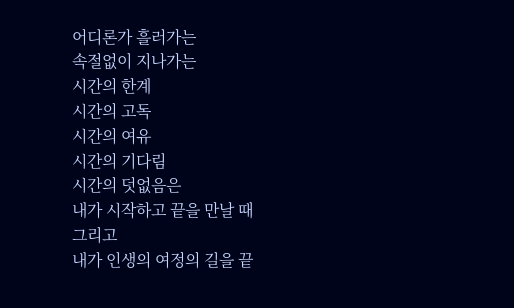어디론가 흘러가는
속절없이 지나가는
시간의 한계
시간의 고독
시간의 여유
시간의 기다림
시간의 덧없음은
내가 시작하고 끝을 만날 때
그리고
내가 인생의 여정의 길을 끝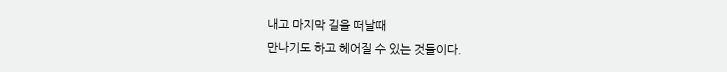내고 마지막 길을 떠날때
만나기도 하고 헤어질 수 있는 것들이다.